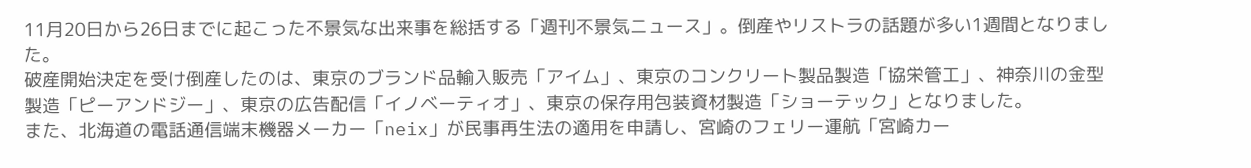11月20日から26日までに起こった不景気な出来事を総括する「週刊不景気ニュース」。倒産やリストラの話題が多い1週間となりました。
破産開始決定を受け倒産したのは、東京のブランド品輸入販売「アイム」、東京のコンクリート製品製造「協栄管工」、神奈川の金型製造「ピーアンドジー」、東京の広告配信「イノベーティオ」、東京の保存用包装資材製造「ショーテック」となりました。
また、北海道の電話通信端末機器メーカー「neix」が民事再生法の適用を申請し、宮崎のフェリー運航「宮崎カー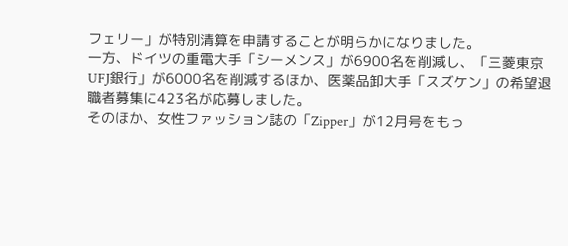フェリー」が特別清算を申請することが明らかになりました。
一方、ドイツの重電大手「シーメンス」が6900名を削減し、「三菱東京UFJ銀行」が6000名を削減するほか、医薬品卸大手「スズケン」の希望退職者募集に423名が応募しました。
そのほか、女性ファッション誌の「Zipper」が12月号をもっ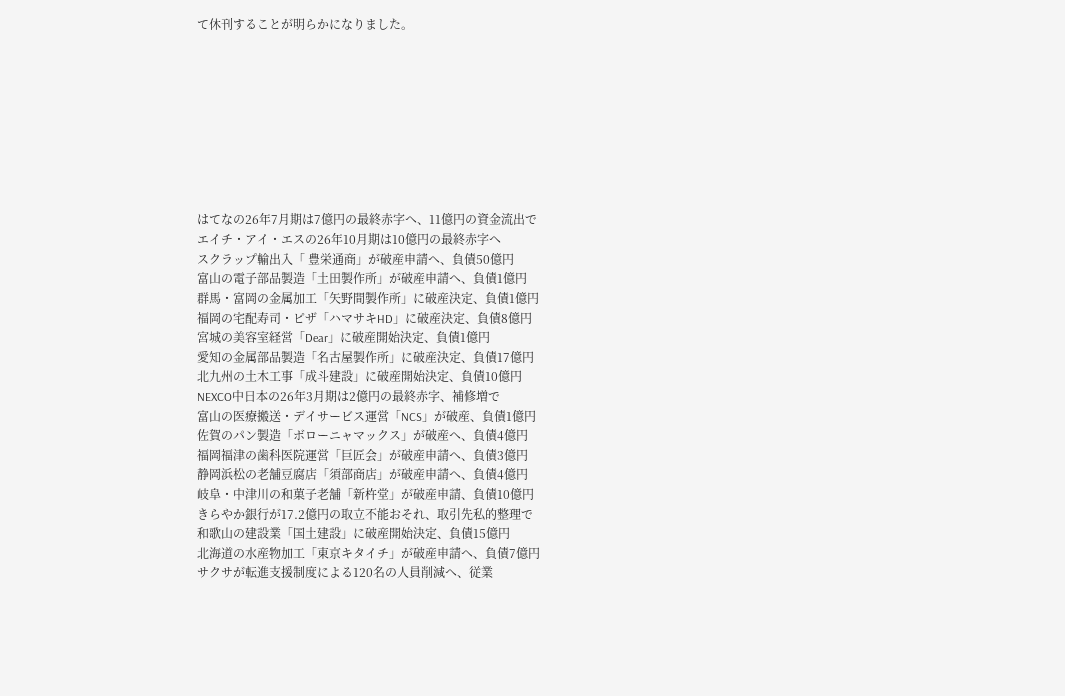て休刊することが明らかになりました。









はてなの26年7月期は7億円の最終赤字へ、11億円の資金流出で
エイチ・アイ・エスの26年10月期は10億円の最終赤字へ
スクラップ輸出入「 豊栄通商」が破産申請へ、負債50億円
富山の電子部品製造「土田製作所」が破産申請へ、負債1億円
群馬・富岡の金属加工「矢野間製作所」に破産決定、負債1億円
福岡の宅配寿司・ピザ「ハマサキHD」に破産決定、負債8億円
宮城の美容室経営「Dear」に破産開始決定、負債1億円
愛知の金属部品製造「名古屋製作所」に破産決定、負債17億円
北九州の土木工事「成斗建設」に破産開始決定、負債10億円
NEXCO中日本の26年3月期は2億円の最終赤字、補修増で
富山の医療搬送・デイサービス運営「NCS」が破産、負債1億円
佐賀のパン製造「ボローニャマックス」が破産へ、負債4億円
福岡福津の歯科医院運営「巨匠会」が破産申請へ、負債3億円
静岡浜松の老舗豆腐店「須部商店」が破産申請へ、負債4億円
岐阜・中津川の和菓子老舗「新杵堂」が破産申請、負債10億円
きらやか銀行が17.2億円の取立不能おそれ、取引先私的整理で
和歌山の建設業「国土建設」に破産開始決定、負債15億円
北海道の水産物加工「東京キタイチ」が破産申請へ、負債7億円
サクサが転進支援制度による120名の人員削減へ、従業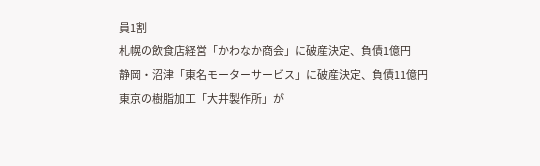員1割
札幌の飲食店経営「かわなか商会」に破産決定、負債1億円
静岡・沼津「東名モーターサービス」に破産決定、負債11億円
東京の樹脂加工「大井製作所」が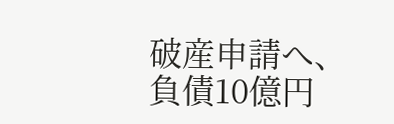破産申請へ、負債10億円